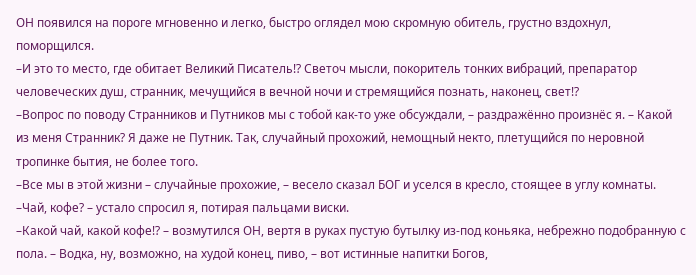ОН появился на пороге мгновенно и легко, быстро оглядел мою скромную обитель, грустно вздохнул, поморщился.
–И это то место, где обитает Великий Писатель!? Светоч мысли, покоритель тонких вибраций, препаратор человеческих душ, странник, мечущийся в вечной ночи и стремящийся познать, наконец, свет!?
–Вопрос по поводу Странников и Путников мы с тобой как-то уже обсуждали, – раздражённо произнёс я. – Какой из меня Странник? Я даже не Путник. Так, случайный прохожий, немощный некто, плетущийся по неровной тропинке бытия, не более того.
–Все мы в этой жизни – случайные прохожие, – весело сказал БОГ и уселся в кресло, стоящее в углу комнаты.
–Чай, кофе? – устало спросил я, потирая пальцами виски.
–Какой чай, какой кофе!? – возмутился ОН, вертя в руках пустую бутылку из-под коньяка, небрежно подобранную с пола. – Водка, ну, возможно, на худой конец, пиво, – вот истинные напитки Богов,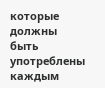которые должны быть употреблены каждым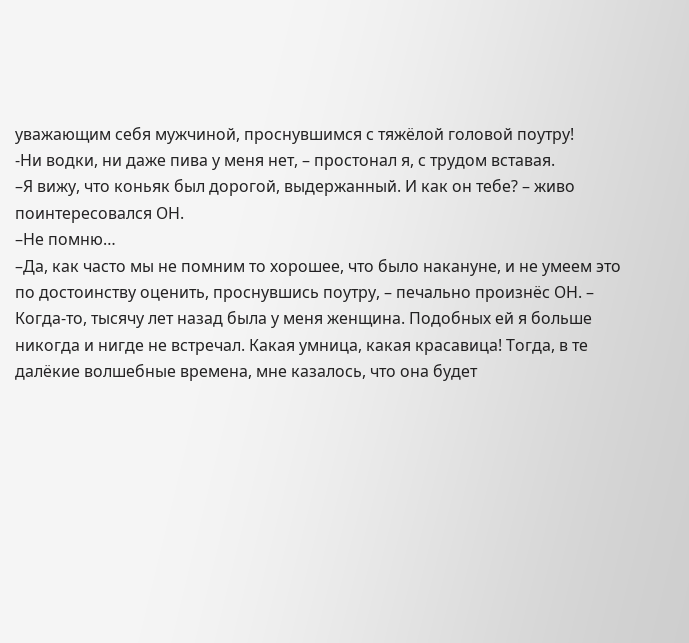уважающим себя мужчиной, проснувшимся с тяжёлой головой поутру!
-Ни водки, ни даже пива у меня нет, – простонал я, с трудом вставая.
–Я вижу, что коньяк был дорогой, выдержанный. И как он тебе? – живо поинтересовался ОН.
–Не помню…
–Да, как часто мы не помним то хорошее, что было накануне, и не умеем это по достоинству оценить, проснувшись поутру, – печально произнёс ОН. – Когда-то, тысячу лет назад была у меня женщина. Подобных ей я больше никогда и нигде не встречал. Какая умница, какая красавица! Тогда, в те далёкие волшебные времена, мне казалось, что она будет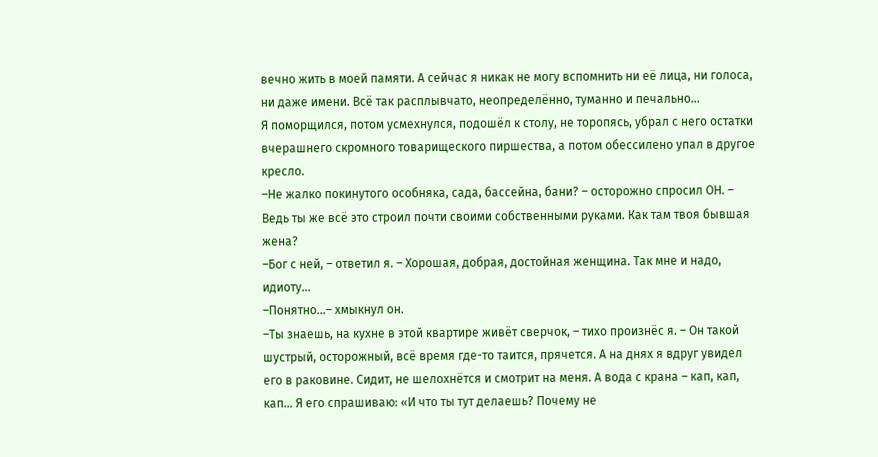вечно жить в моей памяти. А сейчас я никак не могу вспомнить ни её лица, ни голоса, ни даже имени. Всё так расплывчато, неопределённо, туманно и печально…
Я поморщился, потом усмехнулся, подошёл к столу, не торопясь, убрал с него остатки вчерашнего скромного товарищеского пиршества, а потом обессилено упал в другое кресло.
–Не жалко покинутого особняка, сада, бассейна, бани? – осторожно спросил ОН. – Ведь ты же всё это строил почти своими собственными руками. Как там твоя бывшая жена?
–Бог с ней, – ответил я. – Хорошая, добрая, достойная женщина. Так мне и надо, идиоту…
–Понятно…– хмыкнул он.
–Ты знаешь, на кухне в этой квартире живёт сверчок, – тихо произнёс я. – Он такой шустрый, осторожный, всё время где-то таится, прячется. А на днях я вдруг увидел его в раковине. Сидит, не шелохнётся и смотрит на меня. А вода с крана – кап, кап, кап… Я его спрашиваю: «И что ты тут делаешь? Почему не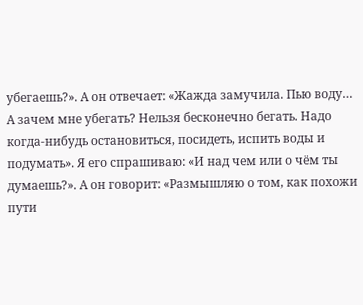убегаешь?». А он отвечает: «Жажда замучила. Пью воду… А зачем мне убегать? Нельзя бесконечно бегать. Надо когда-нибудь остановиться, посидеть, испить воды и подумать». Я его спрашиваю: «И над чем или о чём ты думаешь?». А он говорит: «Размышляю о том, как похожи пути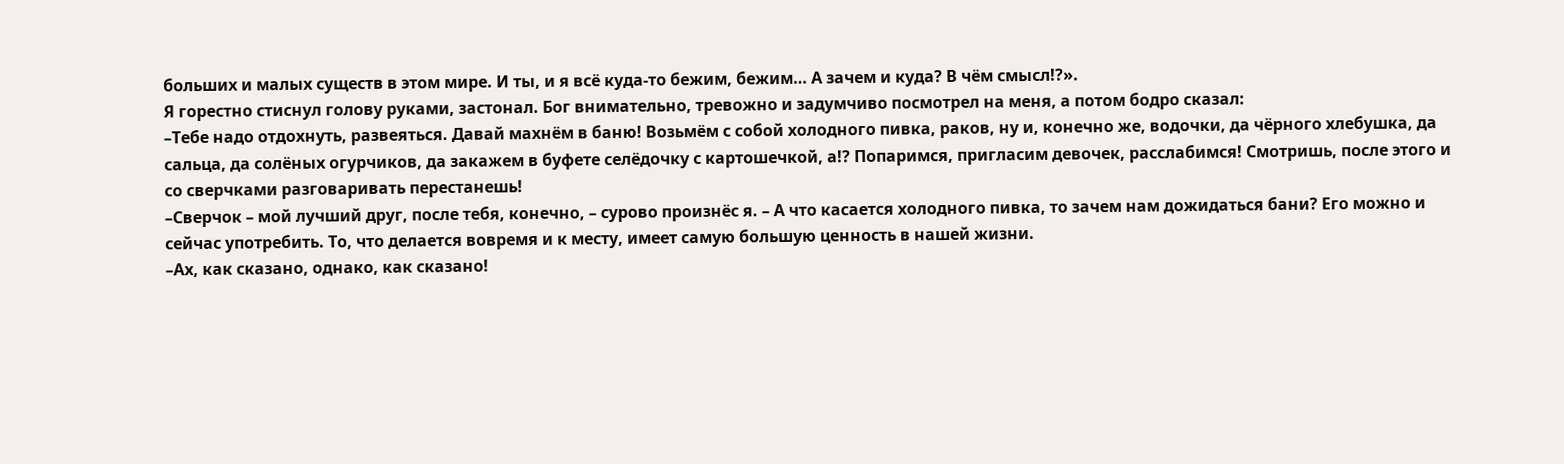больших и малых существ в этом мире. И ты, и я всё куда-то бежим, бежим… А зачем и куда? В чём смысл!?».
Я горестно стиснул голову руками, застонал. Бог внимательно, тревожно и задумчиво посмотрел на меня, а потом бодро сказал:
–Тебе надо отдохнуть, развеяться. Давай махнём в баню! Возьмём с собой холодного пивка, раков, ну и, конечно же, водочки, да чёрного хлебушка, да сальца, да солёных огурчиков, да закажем в буфете селёдочку с картошечкой, а!? Попаримся, пригласим девочек, расслабимся! Смотришь, после этого и со сверчками разговаривать перестанешь!
–Сверчок – мой лучший друг, после тебя, конечно, – сурово произнёс я. – А что касается холодного пивка, то зачем нам дожидаться бани? Его можно и сейчас употребить. То, что делается вовремя и к месту, имеет самую большую ценность в нашей жизни.
–Ах, как сказано, однако, как сказано!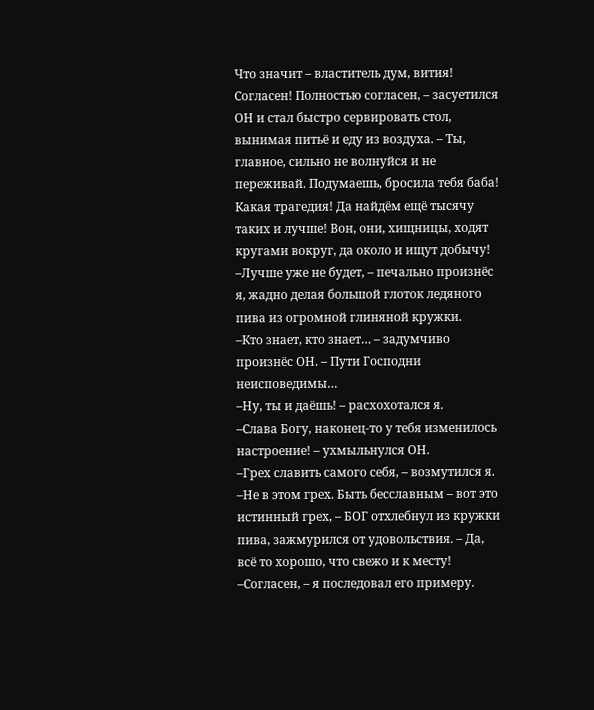Что значит – властитель дум, вития! Согласен! Полностью согласен, – засуетился ОН и стал быстро сервировать стол, вынимая питьё и еду из воздуха. – Ты, главное, сильно не волнуйся и не переживай. Подумаешь, бросила тебя баба! Какая трагедия! Да найдём ещё тысячу таких и лучше! Вон, они, хищницы, ходят кругами вокруг, да около и ищут добычу!
–Лучше уже не будет, – печально произнёс я, жадно делая большой глоток ледяного пива из огромной глиняной кружки.
–Кто знает, кто знает… – задумчиво произнёс ОН. – Пути Господни неисповедимы…
–Ну, ты и даёшь! – расхохотался я.
–Слава Богу, наконец-то у тебя изменилось настроение! – ухмыльнулся ОН.
–Грех славить самого себя, – возмутился я.
–Не в этом грех. Быть бесславным – вот это истинный грех, – БОГ отхлебнул из кружки пива, зажмурился от удовольствия. – Да, всё то хорошо, что свежо и к месту!
–Согласен, – я последовал его примеру.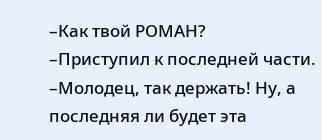–Как твой РОМАН?
–Приступил к последней части.
–Молодец, так держать! Ну, а последняя ли будет эта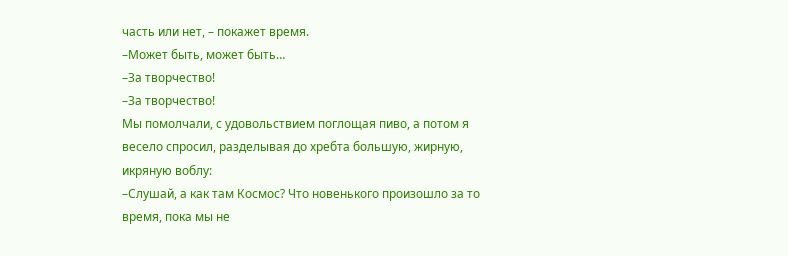часть или нет, – покажет время.
–Может быть, может быть…
–За творчество!
–За творчество!
Мы помолчали, с удовольствием поглощая пиво, а потом я весело спросил, разделывая до хребта большую, жирную, икряную воблу:
–Слушай, а как там Космос? Что новенького произошло за то время, пока мы не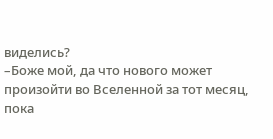виделись?
–Боже мой, да что нового может произойти во Вселенной за тот месяц, пока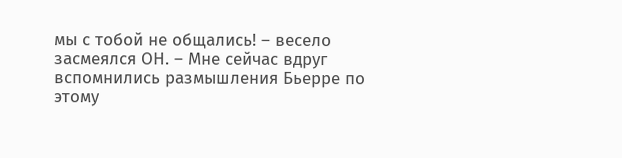мы с тобой не общались! – весело засмеялся ОН. – Мне сейчас вдруг вспомнились размышления Бьерре по этому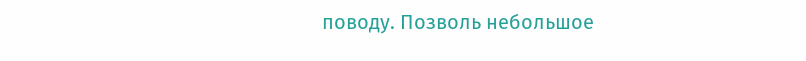поводу. Позволь небольшое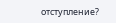отступление?